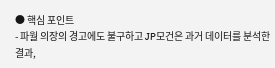● 핵심 포인트
- 파월 의장의 경고에도 불구하고 JP모건은 과거 데이터를 분석한 결과,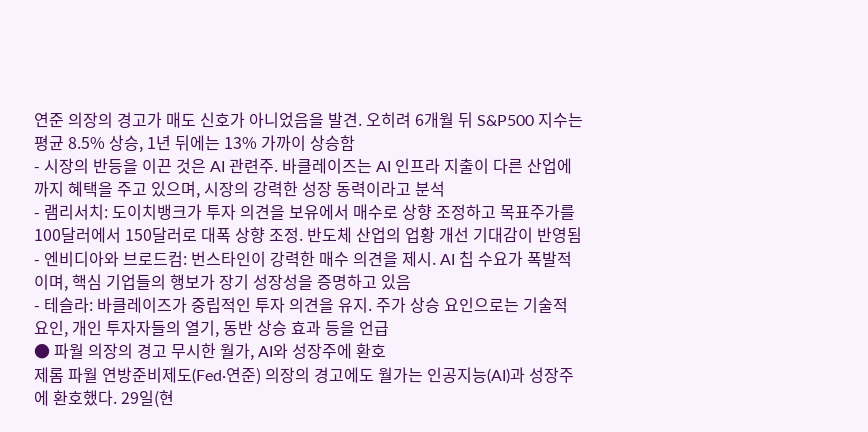연준 의장의 경고가 매도 신호가 아니었음을 발견. 오히려 6개월 뒤 S&P500 지수는 평균 8.5% 상승, 1년 뒤에는 13% 가까이 상승함
- 시장의 반등을 이끈 것은 AI 관련주. 바클레이즈는 AI 인프라 지출이 다른 산업에까지 혜택을 주고 있으며, 시장의 강력한 성장 동력이라고 분석
- 램리서치: 도이치뱅크가 투자 의견을 보유에서 매수로 상향 조정하고 목표주가를 100달러에서 150달러로 대폭 상향 조정. 반도체 산업의 업황 개선 기대감이 반영됨
- 엔비디아와 브로드컴: 번스타인이 강력한 매수 의견을 제시. AI 칩 수요가 폭발적이며, 핵심 기업들의 행보가 장기 성장성을 증명하고 있음
- 테슬라: 바클레이즈가 중립적인 투자 의견을 유지. 주가 상승 요인으로는 기술적 요인, 개인 투자자들의 열기, 동반 상승 효과 등을 언급
● 파월 의장의 경고 무시한 월가, AI와 성장주에 환호
제롬 파월 연방준비제도(Fed·연준) 의장의 경고에도 월가는 인공지능(AI)과 성장주에 환호했다. 29일(현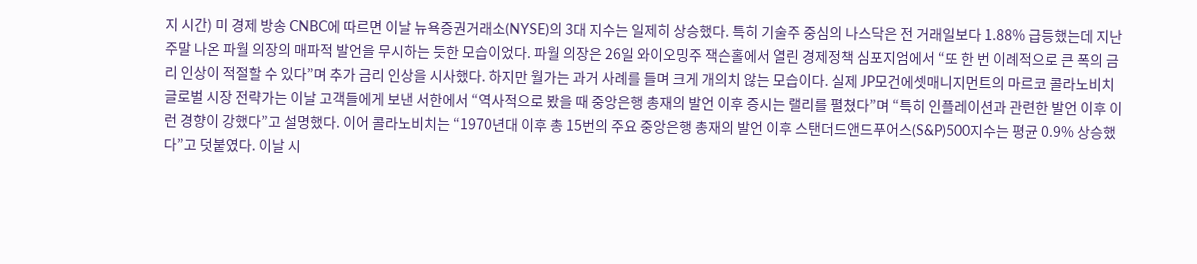지 시간) 미 경제 방송 CNBC에 따르면 이날 뉴욕증권거래소(NYSE)의 3대 지수는 일제히 상승했다. 특히 기술주 중심의 나스닥은 전 거래일보다 1.88% 급등했는데 지난 주말 나온 파월 의장의 매파적 발언을 무시하는 듯한 모습이었다. 파월 의장은 26일 와이오밍주 잭슨홀에서 열린 경제정책 심포지엄에서 “또 한 번 이례적으로 큰 폭의 금리 인상이 적절할 수 있다”며 추가 금리 인상을 시사했다. 하지만 월가는 과거 사례를 들며 크게 개의치 않는 모습이다. 실제 JP모건에셋매니지먼트의 마르코 콜라노비치 글로벌 시장 전략가는 이날 고객들에게 보낸 서한에서 “역사적으로 봤을 때 중앙은행 총재의 발언 이후 증시는 랠리를 펼쳤다”며 “특히 인플레이션과 관련한 발언 이후 이런 경향이 강했다”고 설명했다. 이어 콜라노비치는 “1970년대 이후 총 15번의 주요 중앙은행 총재의 발언 이후 스탠더드앤드푸어스(S&P)500지수는 평균 0.9% 상승했다”고 덧붙였다. 이날 시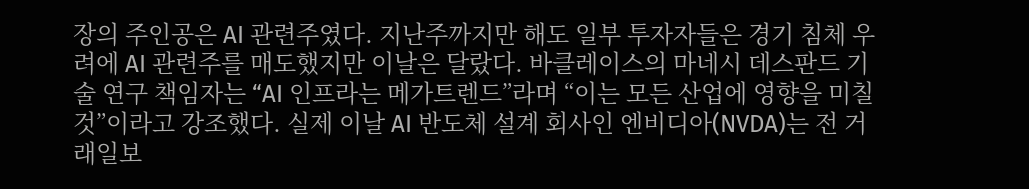장의 주인공은 AI 관련주였다. 지난주까지만 해도 일부 투자자들은 경기 침체 우려에 AI 관련주를 매도했지만 이날은 달랐다. 바클레이스의 마네시 데스판드 기술 연구 책임자는 “AI 인프라는 메가트렌드”라며 “이는 모든 산업에 영향을 미칠 것”이라고 강조했다. 실제 이날 AI 반도체 설계 회사인 엔비디아(NVDA)는 전 거래일보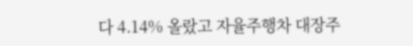다 4.14% 올랐고 자율주행차 대장주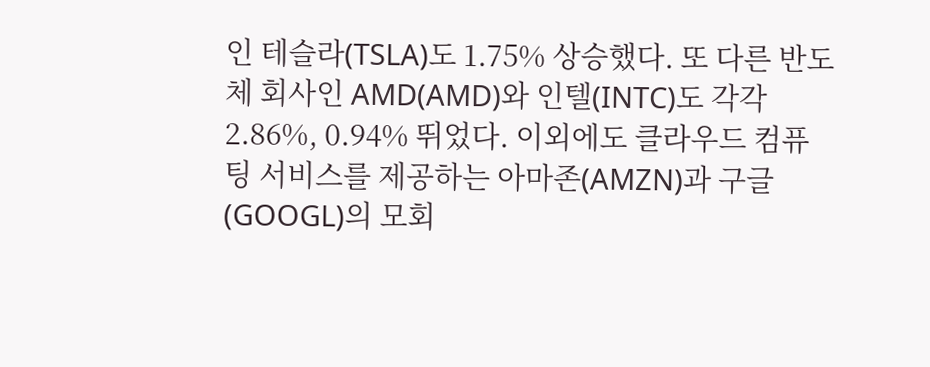인 테슬라(TSLA)도 1.75% 상승했다. 또 다른 반도체 회사인 AMD(AMD)와 인텔(INTC)도 각각 2.86%, 0.94% 뛰었다. 이외에도 클라우드 컴퓨팅 서비스를 제공하는 아마존(AMZN)과 구글(GOOGL)의 모회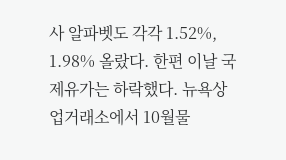사 알파벳도 각각 1.52%, 1.98% 올랐다. 한편 이날 국제유가는 하락했다. 뉴욕상업거래소에서 10월물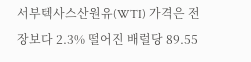서부텍사스산원유(WTI) 가격은 전장보다 2.3% 떨어진 배럴당 89.55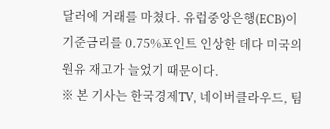달러에 거래를 마쳤다. 유럽중앙은행(ECB)이 기준금리를 0.75%포인트 인상한 데다 미국의 원유 재고가 늘었기 때문이다.
※ 본 기사는 한국경제TV, 네이버클라우드, 팀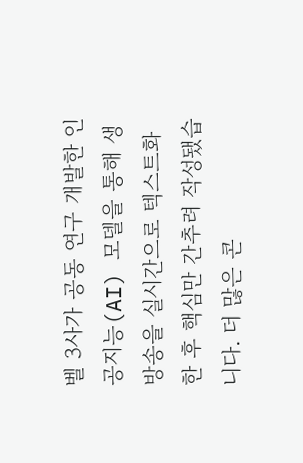벨 3사가 공동 연구 개발한 인공지능(AI) 모델을 통해 생방송을 실시간으로 텍스트화 한 후 핵심만 간추려 작성됐습니다. 더 많은 콘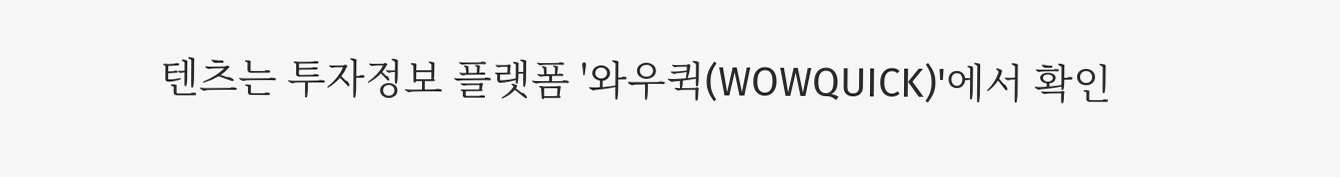텐츠는 투자정보 플랫폼 '와우퀵(WOWQUICK)'에서 확인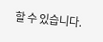할 수 있습니다.